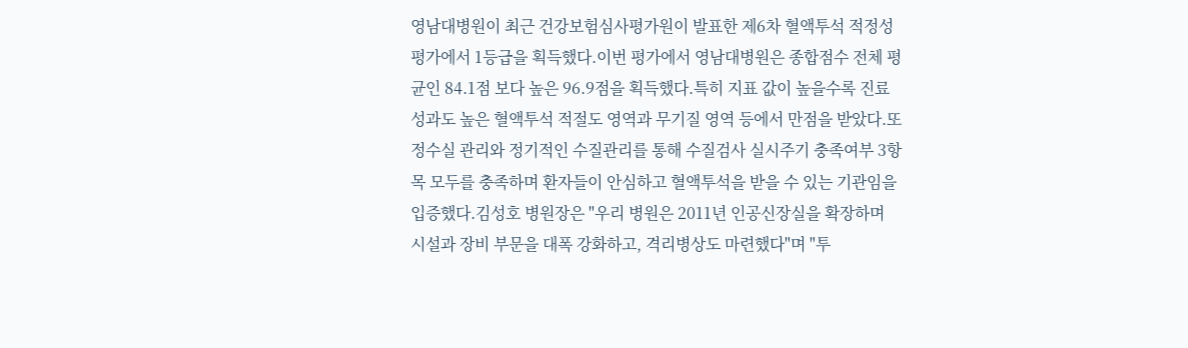영남대병원이 최근 건강보험심사평가원이 발표한 제6차 혈액투석 적정성 평가에서 1등급을 획득했다.이번 평가에서 영남대병원은 종합점수 전체 평균인 84.1점 보다 높은 96.9점을 획득했다.특히 지표 값이 높을수록 진료성과도 높은 혈액투석 적절도 영역과 무기질 영역 등에서 만점을 받았다.또 정수실 관리와 정기적인 수질관리를 통해 수질검사 실시주기 충족여부 3항목 모두를 충족하며 환자들이 안심하고 혈액투석을 받을 수 있는 기관임을 입증했다.김성호 병원장은 "우리 병원은 2011년 인공신장실을 확장하며 시설과 장비 부문을 대폭 강화하고, 격리병상도 마련했다"며 "투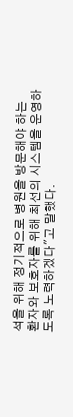석을 위해 정기적으로 병원을 방문해야 하는 환자와 보호자를 위해 최선의 시스템을 운영하도록 노력하겠다"고 말했다.